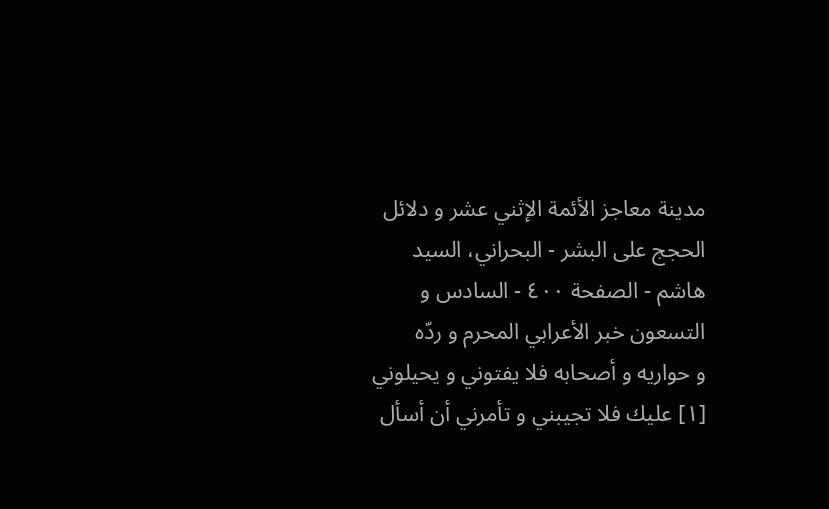مدينة معاجز الأئمة الإثني عشر و دلائل الحجج على البشر - البحراني، السيد هاشم - الصفحة ٤٠٠ - السادس و التسعون خبر الأعرابي المحرم و ردّه
و حواريه و أصحابه فلا يفتوني و يحيلوني [١] عليك فلا تجيبني و تأمرني أن أسأل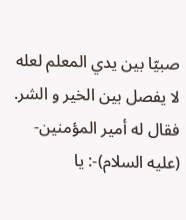صبيّا بين يدي المعلم لعله لا يفصل بين الخير و الشر.
فقال له أمير المؤمنين- (عليه السلام)-: يا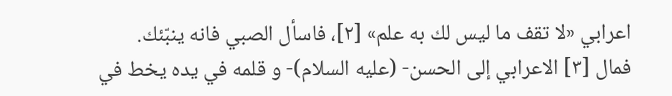اعرابي «لا تقف ما ليس لك به علم» [٢]، فاسأل الصبي فانه ينبّئك.
فمال [٣] الاعرابي إلى الحسن- (عليه السلام)- و قلمه في يده يخط في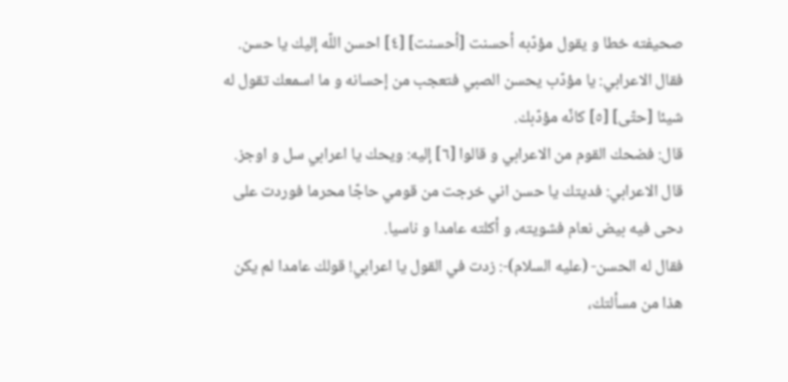صحيفته خطا و يقول مؤدّبه أحسنت [أحسنت] [٤] احسن اللّه إليك يا حسن.
فقال الاعرابي: يا مؤدّب يحسن الصبي فتعجب من إحسانه و ما اسمعك تقول له شيئا [حتّى] [٥] كانّه مؤدّبك.
قال: فضحك القوم من الاعرابي و قالوا [٦] إليه: ويحك يا اعرابي سل و اوجز.
قال الاعرابي: فديتك يا حسن اني خرجت من قومي حاجّا محرما فوردت على دحى فيه بيض نعام فشويته، و أكلته عامدا و ناسيا.
فقال له الحسن- (عليه السلام)-: زدت في القول يا اعرابي! قولك عامدا لم يكن هذا من مسألتك،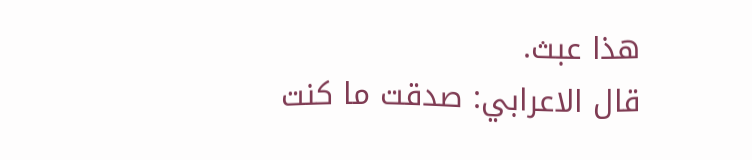هذا عبث.
قال الاعرابي: صدقت ما كنت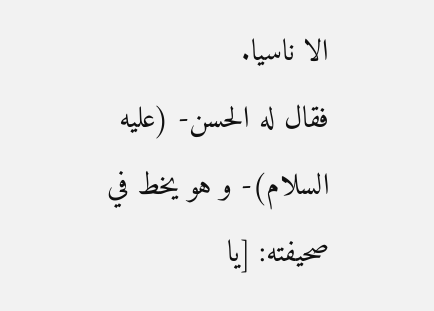الا ناسيا.
فقال له الحسن- (عليه السلام)- و هو يخط في صحيفته: [يا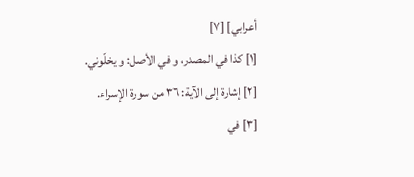أعرابي] [٧]
[١] كذا في المصدر، و في الأصل: و يخلّوني.
[٢] إشارة إلى الآية: ٣٦ من سورة الإسراء.
[٣] في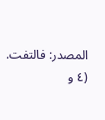المصدر: فالتفت.
(٤ و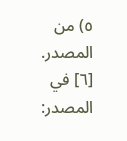٥) من المصدر.
[٦] في المصدر: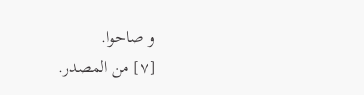و صاحوا.
[٧] من المصدر.